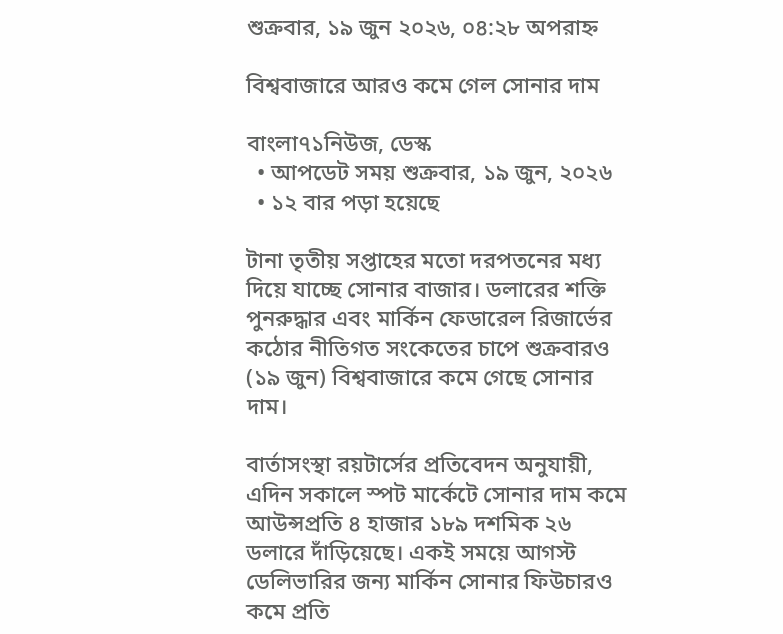শুক্রবার, ১৯ জুন ২০২৬, ০৪:২৮ অপরাহ্ন

বিশ্ববাজারে আরও কমে গেল সোনার দাম

বাংলা৭১নিউজ, ডেস্ক
  • আপডেট সময় শুক্রবার, ১৯ জুন, ২০২৬
  • ১২ বার পড়া হয়েছে

টানা তৃতীয় সপ্তাহের মতো দরপতনের মধ্য দিয়ে যাচ্ছে সোনার বাজার। ডলারের শক্তি পুনরুদ্ধার এবং মার্কিন ফেডারেল রিজার্ভের কঠোর নীতিগত সংকেতের চাপে শুক্রবারও (১৯ জুন) বিশ্ববাজারে কমে গেছে সোনার দাম।

বার্তাসংস্থা রয়টার্সের প্রতিবেদন অনুযায়ী, এদিন সকালে স্পট মার্কেটে সোনার দাম কমে আউন্সপ্রতি ৪ হাজার ১৮৯ দশমিক ২৬ ডলারে দাঁড়িয়েছে। একই সময়ে আগস্ট ডেলিভারির জন্য মার্কিন সোনার ফিউচারও কমে প্রতি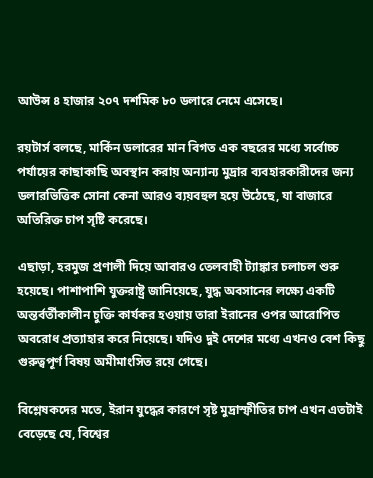আউন্স ৪ হাজার ২০৭ দশমিক ৮০ ডলারে নেমে এসেছে।

রয়টার্স বলছে, মার্কিন ডলারের মান বিগত এক বছরের মধ্যে সর্বোচ্চ পর্যায়ের কাছাকাছি অবস্থান করায় অন্যান্য মুদ্রার ব্যবহারকারীদের জন্য ডলারভিত্তিক সোনা কেনা আরও ব্যয়বহুল হয়ে উঠেছে, যা বাজারে অতিরিক্ত চাপ সৃষ্টি করেছে।

এছাড়া, হরমুজ প্রণালী দিয়ে আবারও তেলবাহী ট্যাঙ্কার চলাচল শুরু হয়েছে। পাশাপাশি যুক্তরাষ্ট্র জানিয়েছে, যুদ্ধ অবসানের লক্ষ্যে একটি অন্তর্বর্তীকালীন চুক্তি কার্যকর হওয়ায় তারা ইরানের ওপর আরোপিত অবরোধ প্রত্যাহার করে নিয়েছে। যদিও দুই দেশের মধ্যে এখনও বেশ কিছু গুরুত্বপূর্ণ বিষয় অমীমাংসিত রয়ে গেছে।

বিশ্লেষকদের মতে, ইরান যুদ্ধের কারণে সৃষ্ট মুদ্রাস্ফীতির চাপ এখন এতটাই বেড়েছে যে, বিশ্বের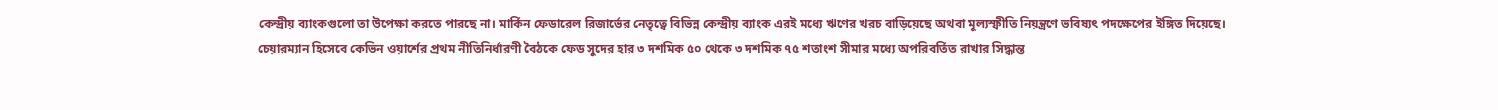কেন্দ্রীয় ব্যাংকগুলো তা উপেক্ষা করতে পারছে না। মার্কিন ফেডারেল রিজার্ভের নেতৃত্বে বিভিন্ন কেন্দ্রীয় ব্যাংক এরই মধ্যে ঋণের খরচ বাড়িয়েছে অথবা মূল্যস্ফীতি নিয়ন্ত্রণে ভবিষ্যৎ পদক্ষেপের ইঙ্গিত দিয়েছে।
চেয়ারম্যান হিসেবে কেভিন ওয়ার্শের প্রথম নীতিনির্ধারণী বৈঠকে ফেড সুদের হার ৩ দশমিক ৫০ থেকে ৩ দশমিক ৭৫ শতাংশ সীমার মধ্যে অপরিবর্তিত রাখার সিদ্ধান্ত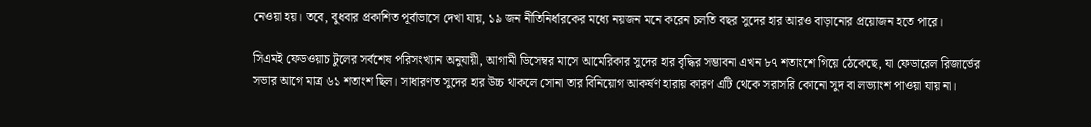নেওয়া হয়। তবে, বুধবার প্রকাশিত পূর্বাভাসে দেখা যায়, ১৯ জন নীতিনির্ধারকের মধ্যে নয়জন মনে করেন চলতি বছর সুদের হার আরও বাড়ানোর প্রয়োজন হতে পারে।

সিএমই ফেডওয়াচ টুলের সর্বশেষ পরিসংখ্যান অনুযায়ী, আগামী ডিসেম্বর মাসে আমেরিকার সুদের হার বৃদ্ধির সম্ভাবনা এখন ৮৭ শতাংশে গিয়ে ঠেকেছে, যা ফেডারেল রিজার্ভের সভার আগে মাত্র ৬১ শতাংশ ছিল। সাধারণত সুদের হার উচ্চ থাকলে সোনা তার বিনিয়োগ আকর্ষণ হারায় কারণ এটি থেকে সরাসরি কোনো সুদ বা লভ্যাংশ পাওয়া যায় না।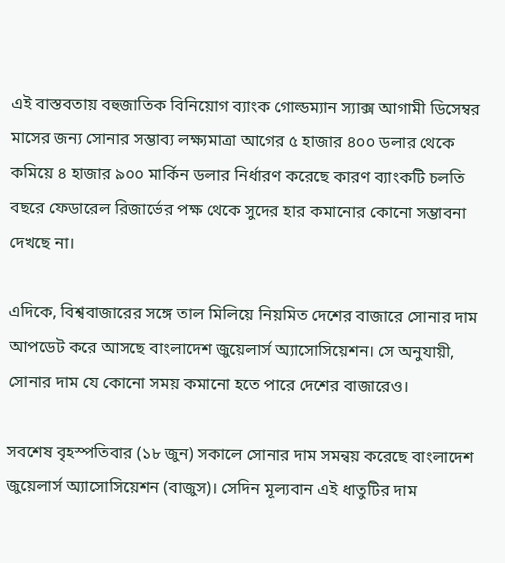এই বাস্তবতায় বহুজাতিক বিনিয়োগ ব্যাংক গোল্ডম্যান স্যাক্স আগামী ডিসেম্বর মাসের জন্য সোনার সম্ভাব্য লক্ষ্যমাত্রা আগের ৫ হাজার ৪০০ ডলার থেকে কমিয়ে ৪ হাজার ৯০০ মার্কিন ডলার নির্ধারণ করেছে কারণ ব্যাংকটি চলতি বছরে ফেডারেল রিজার্ভের পক্ষ থেকে সুদের হার কমানোর কোনো সম্ভাবনা দেখছে না।

এদিকে, বিশ্ববাজারের সঙ্গে তাল মিলিয়ে নিয়মিত দেশের বাজারে সোনার দাম আপডেট করে আসছে বাংলাদেশ জুয়েলার্স অ্যাসোসিয়েশন। সে অনুযায়ী, সোনার দাম যে কোনো সময় কমানো হতে পারে দেশের বাজারেও।

সবশেষ বৃহস্পতিবার (১৮ জুন) সকালে সোনার দাম সমন্বয় করেছে বাংলাদেশ জুয়েলার্স অ্যাসোসিয়েশন (বাজুস)। সেদিন মূল্যবান এই ধাতুটির দাম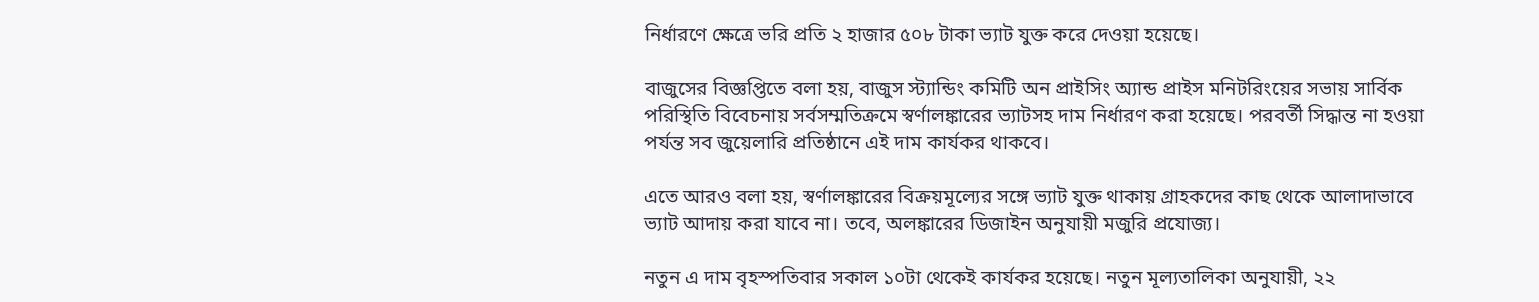নির্ধারণে ক্ষেত্রে ভরি প্রতি ২ হাজার ৫০৮ টাকা ভ্যাট যুক্ত করে দেওয়া হয়েছে।

বাজুসের বিজ্ঞপ্তিতে বলা হয়, বাজুস স্ট্যান্ডিং কমিটি অন প্রাইসিং অ্যান্ড প্রাইস মনিটরিংয়ের সভায় সার্বিক পরিস্থিতি বিবেচনায় সর্বসম্মতিক্রমে স্বর্ণালঙ্কারের ভ্যাটসহ দাম নির্ধারণ করা হয়েছে। পরবর্তী সিদ্ধান্ত না হওয়া পর্যন্ত সব জুয়েলারি প্রতিষ্ঠানে এই দাম কার্যকর থাকবে।

এতে আরও বলা হয়, স্বর্ণালঙ্কারের বিক্রয়মূল্যের সঙ্গে ভ্যাট যুক্ত থাকায় গ্রাহকদের কাছ থেকে আলাদাভাবে ভ্যাট আদায় করা যাবে না। তবে, অলঙ্কারের ডিজাইন অনুযায়ী মজুরি প্রযোজ্য।

নতুন এ দাম বৃহস্পতিবার সকাল ১০টা থেকেই কার্যকর হয়েছে। নতুন মূল্যতালিকা অনুযায়ী, ২২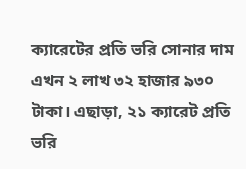ক্যারেটের প্রতি ভরি সোনার দাম এখন ২ লাখ ৩২ হাজার ৯৩০ টাকা। এছাড়া, ২১ ক্যারেট প্রতি ভরি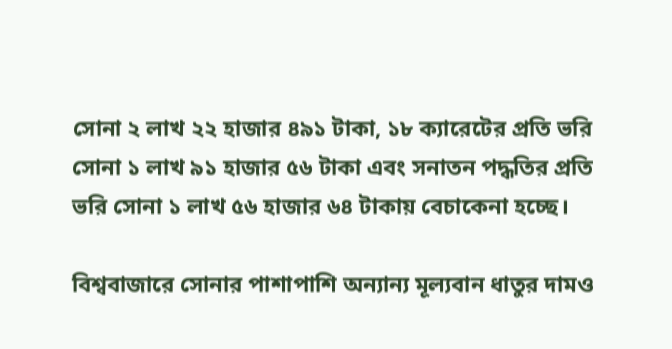সোনা ২ লাখ ২২ হাজার ৪৯১ টাকা, ১৮ ক্যারেটের প্রতি ভরি সোনা ১ লাখ ৯১ হাজার ৫৬ টাকা এবং সনাতন পদ্ধতির প্রতি ভরি সোনা ১ লাখ ৫৬ হাজার ৬৪ টাকায় বেচাকেনা হচ্ছে।

বিশ্ববাজারে সোনার পাশাপাশি অন্যান্য মূল্যবান ধাতুর দামও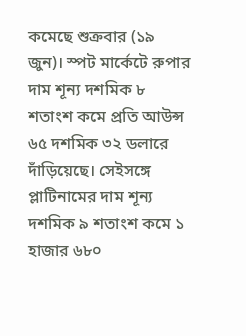কমেছে শুক্রবার (১৯ জুন)। স্পট মার্কেটে রুপার দাম শূন্য দশমিক ৮ শতাংশ কমে প্রতি আউন্স ৬৫ দশমিক ৩২ ডলারে দাঁড়িয়েছে। সেইসঙ্গে প্লাটিনামের দাম শূন্য দশমিক ৯ শতাংশ কমে ১ হাজার ৬৮০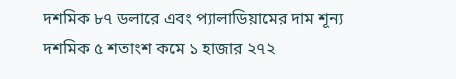দশমিক ৮৭ ডলারে এবং প্যালাডিয়ামের দাম শূন্য দশমিক ৫ শতাংশ কমে ১ হাজার ২৭২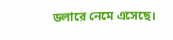ডলারে নেমে এসেছে।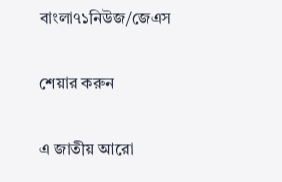বাংলা৭১নিউজ/জেএস

শেয়ার করুন

এ জাতীয় আরো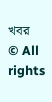খবর
© All rights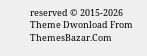reserved © 2015-2026
Theme Dwonload From ThemesBazar.Com